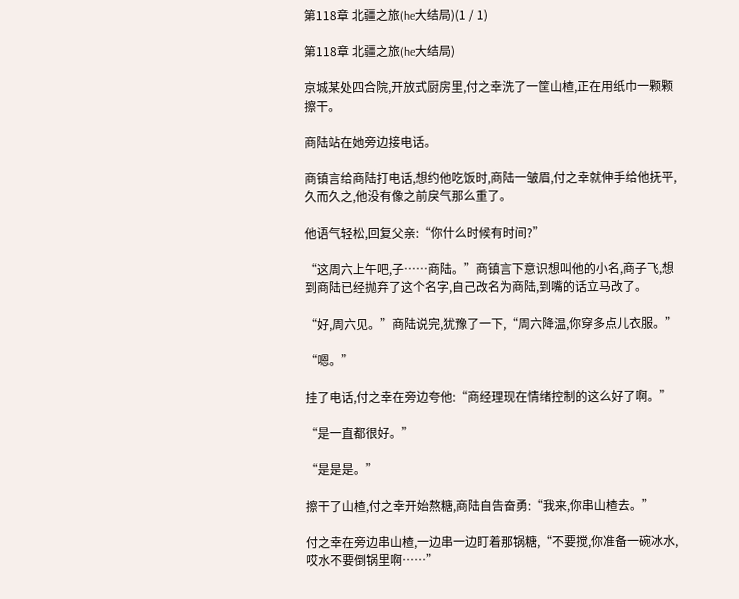第118章 北疆之旅(he大结局)(1 / 1)

第118章 北疆之旅(he大结局)

京城某处四合院,开放式厨房里,付之幸洗了一筐山楂,正在用纸巾一颗颗擦干。

商陆站在她旁边接电话。

商镇言给商陆打电话,想约他吃饭时,商陆一皱眉,付之幸就伸手给他抚平,久而久之,他没有像之前戾气那么重了。

他语气轻松,回复父亲:“你什么时候有时间?”

“这周六上午吧,子……商陆。”商镇言下意识想叫他的小名,商子飞,想到商陆已经抛弃了这个名字,自己改名为商陆,到嘴的话立马改了。

“好,周六见。”商陆说完,犹豫了一下,“周六降温,你穿多点儿衣服。”

“嗯。”

挂了电话,付之幸在旁边夸他:“商经理现在情绪控制的这么好了啊。”

“是一直都很好。”

“是是是。”

擦干了山楂,付之幸开始熬糖,商陆自告奋勇:“我来,你串山楂去。”

付之幸在旁边串山楂,一边串一边盯着那锅糖,“不要搅,你准备一碗冰水,哎水不要倒锅里啊……”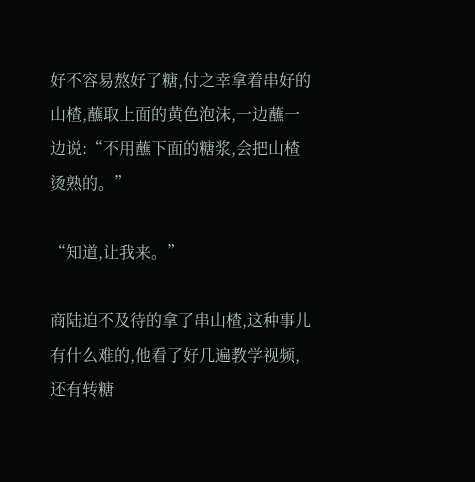好不容易熬好了糖,付之幸拿着串好的山楂,蘸取上面的黄色泡沫,一边蘸一边说:“不用蘸下面的糖浆,会把山楂烫熟的。”

“知道,让我来。”

商陆迫不及待的拿了串山楂,这种事儿有什么难的,他看了好几遍教学视频,还有转糖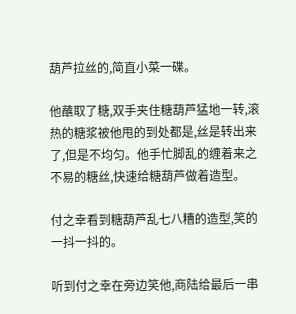葫芦拉丝的,简直小菜一碟。

他蘸取了糖,双手夹住糖葫芦猛地一转,滚热的糖浆被他甩的到处都是,丝是转出来了,但是不均匀。他手忙脚乱的缠着来之不易的糖丝,快速给糖葫芦做着造型。

付之幸看到糖葫芦乱七八糟的造型,笑的一抖一抖的。

听到付之幸在旁边笑他,商陆给最后一串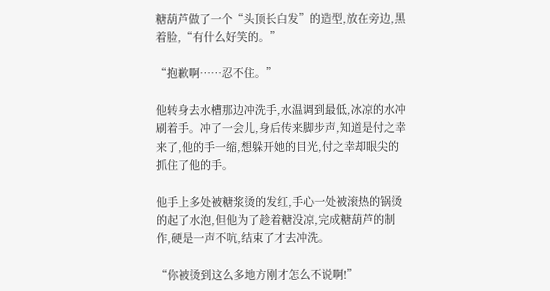糖葫芦做了一个“头顶长白发”的造型,放在旁边,黑着脸,“有什么好笑的。”

“抱歉啊……忍不住。”

他转身去水槽那边冲洗手,水温调到最低,冰凉的水冲刷着手。冲了一会儿,身后传来脚步声,知道是付之幸来了,他的手一缩,想躲开她的目光,付之幸却眼尖的抓住了他的手。

他手上多处被糖浆烫的发红,手心一处被滚热的锅烫的起了水泡,但他为了趁着糖没凉,完成糖葫芦的制作,硬是一声不吭,结束了才去冲洗。

“你被烫到这么多地方刚才怎么不说啊!”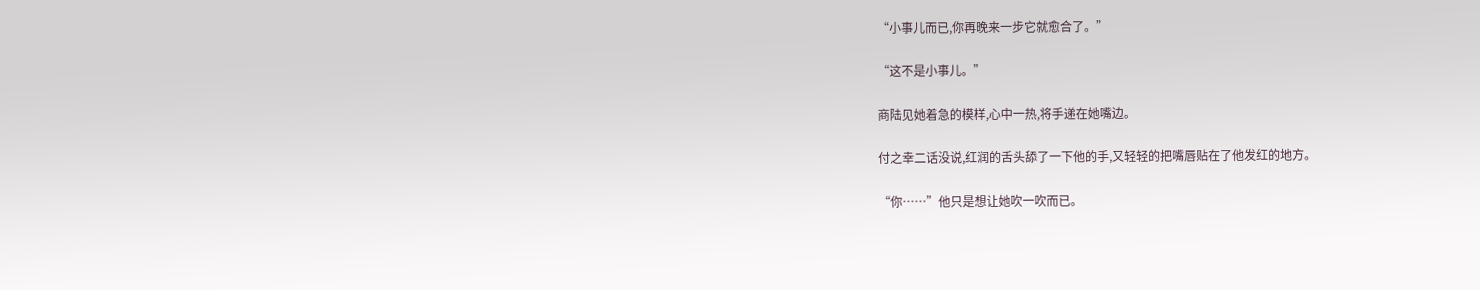“小事儿而已,你再晚来一步它就愈合了。”

“这不是小事儿。”

商陆见她着急的模样,心中一热,将手递在她嘴边。

付之幸二话没说,红润的舌头舔了一下他的手,又轻轻的把嘴唇贴在了他发红的地方。

“你……”他只是想让她吹一吹而已。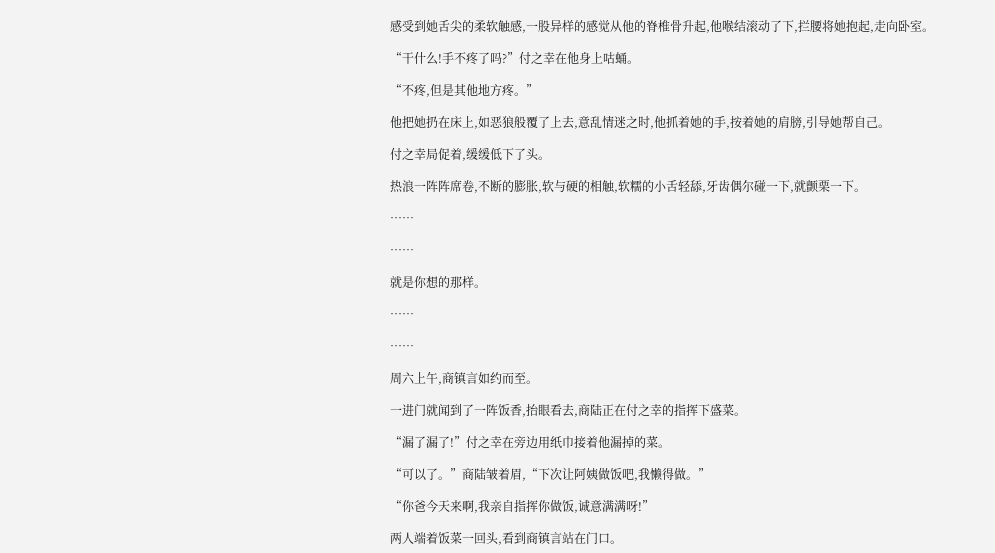感受到她舌尖的柔软触感,一股异样的感觉从他的脊椎骨升起,他喉结滚动了下,拦腰将她抱起,走向卧室。

“干什么!手不疼了吗?”付之幸在他身上咕蛹。

“不疼,但是其他地方疼。”

他把她扔在床上,如恶狼般覆了上去,意乱情迷之时,他抓着她的手,按着她的肩膀,引导她帮自己。

付之幸局促着,缓缓低下了头。

热浪一阵阵席卷,不断的膨胀,软与硬的相触,软糯的小舌轻舔,牙齿偶尔碰一下,就颤栗一下。

……

……

就是你想的那样。

……

……

周六上午,商镇言如约而至。

一进门就闻到了一阵饭香,抬眼看去,商陆正在付之幸的指挥下盛菜。

“漏了漏了!”付之幸在旁边用纸巾接着他漏掉的菜。

“可以了。”商陆皱着眉,“下次让阿姨做饭吧,我懒得做。”

“你爸今天来啊,我亲自指挥你做饭,诚意满满呀!”

两人端着饭菜一回头,看到商镇言站在门口。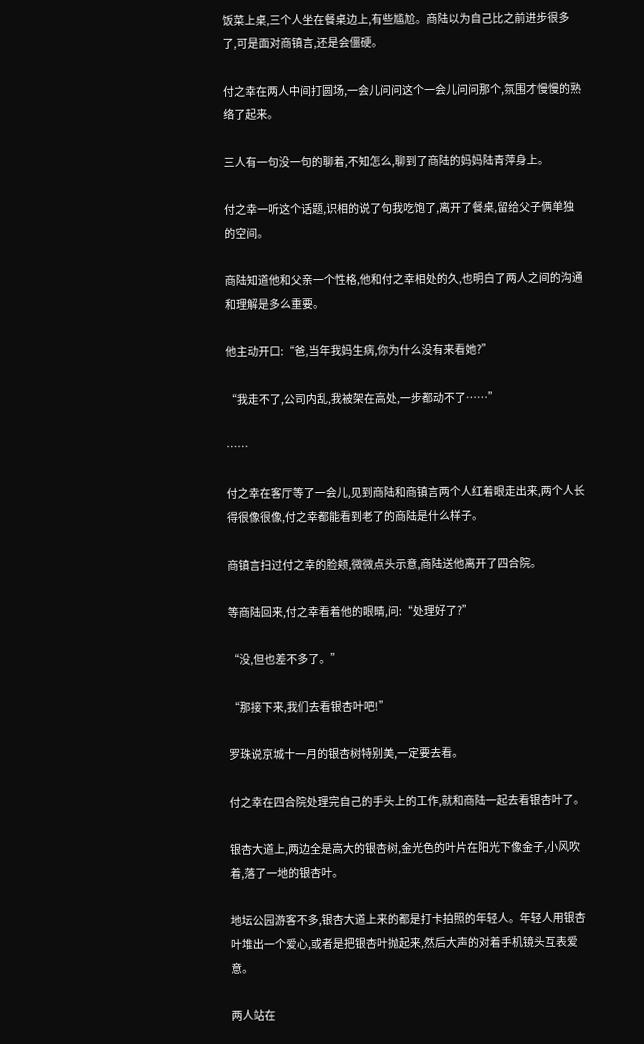饭菜上桌,三个人坐在餐桌边上,有些尴尬。商陆以为自己比之前进步很多了,可是面对商镇言,还是会僵硬。

付之幸在两人中间打圆场,一会儿问问这个一会儿问问那个,氛围才慢慢的熟络了起来。

三人有一句没一句的聊着,不知怎么,聊到了商陆的妈妈陆青萍身上。

付之幸一听这个话题,识相的说了句我吃饱了,离开了餐桌,留给父子俩单独的空间。

商陆知道他和父亲一个性格,他和付之幸相处的久,也明白了两人之间的沟通和理解是多么重要。

他主动开口:“爸,当年我妈生病,你为什么没有来看她?”

“我走不了,公司内乱,我被架在高处,一步都动不了……”

……

付之幸在客厅等了一会儿,见到商陆和商镇言两个人红着眼走出来,两个人长得很像很像,付之幸都能看到老了的商陆是什么样子。

商镇言扫过付之幸的脸颊,微微点头示意,商陆送他离开了四合院。

等商陆回来,付之幸看着他的眼睛,问:“处理好了?”

“没,但也差不多了。”

“那接下来,我们去看银杏叶吧!”

罗珠说京城十一月的银杏树特别美,一定要去看。

付之幸在四合院处理完自己的手头上的工作,就和商陆一起去看银杏叶了。

银杏大道上,两边全是高大的银杏树,金光色的叶片在阳光下像金子,小风吹着,落了一地的银杏叶。

地坛公园游客不多,银杏大道上来的都是打卡拍照的年轻人。年轻人用银杏叶堆出一个爱心,或者是把银杏叶抛起来,然后大声的对着手机镜头互表爱意。

两人站在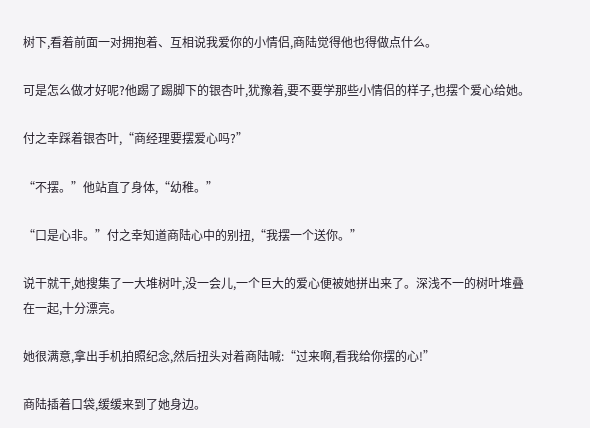树下,看着前面一对拥抱着、互相说我爱你的小情侣,商陆觉得他也得做点什么。

可是怎么做才好呢?他踢了踢脚下的银杏叶,犹豫着,要不要学那些小情侣的样子,也摆个爱心给她。

付之幸踩着银杏叶,“商经理要摆爱心吗?”

“不摆。”他站直了身体,“幼稚。”

“口是心非。”付之幸知道商陆心中的别扭,“我摆一个送你。”

说干就干,她搜集了一大堆树叶,没一会儿,一个巨大的爱心便被她拼出来了。深浅不一的树叶堆叠在一起,十分漂亮。

她很满意,拿出手机拍照纪念,然后扭头对着商陆喊:“过来啊,看我给你摆的心!”

商陆插着口袋,缓缓来到了她身边。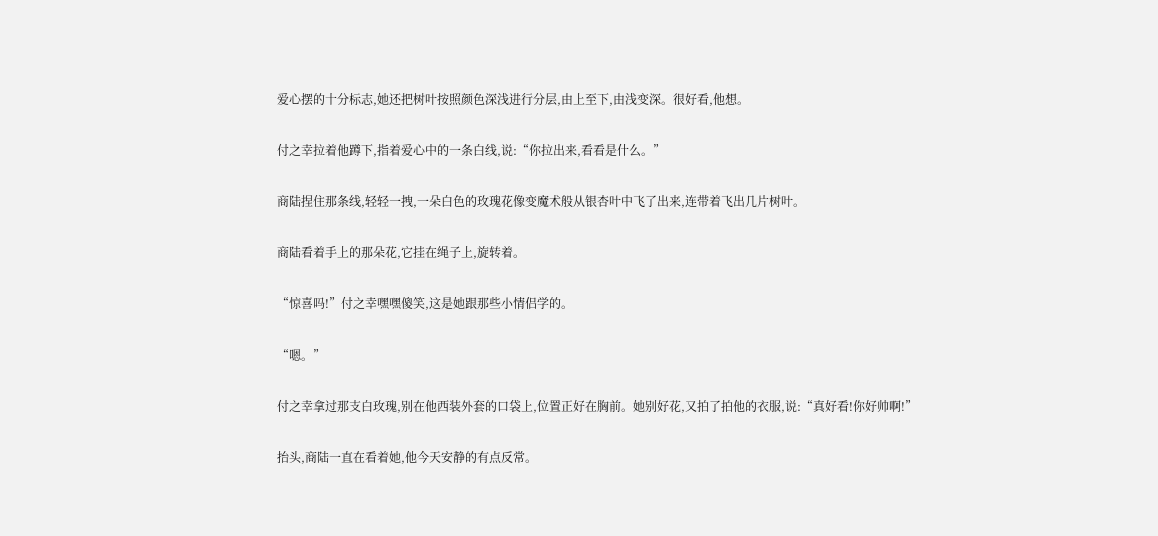爱心摆的十分标志,她还把树叶按照颜色深浅进行分层,由上至下,由浅变深。很好看,他想。

付之幸拉着他蹲下,指着爱心中的一条白线,说:“你拉出来,看看是什么。”

商陆捏住那条线,轻轻一拽,一朵白色的玫瑰花像变魔术般从银杏叶中飞了出来,连带着飞出几片树叶。

商陆看着手上的那朵花,它挂在绳子上,旋转着。

“惊喜吗!”付之幸嘿嘿傻笑,这是她跟那些小情侣学的。

“嗯。”

付之幸拿过那支白玫瑰,别在他西装外套的口袋上,位置正好在胸前。她别好花,又拍了拍他的衣服,说:“真好看!你好帅啊!”

抬头,商陆一直在看着她,他今天安静的有点反常。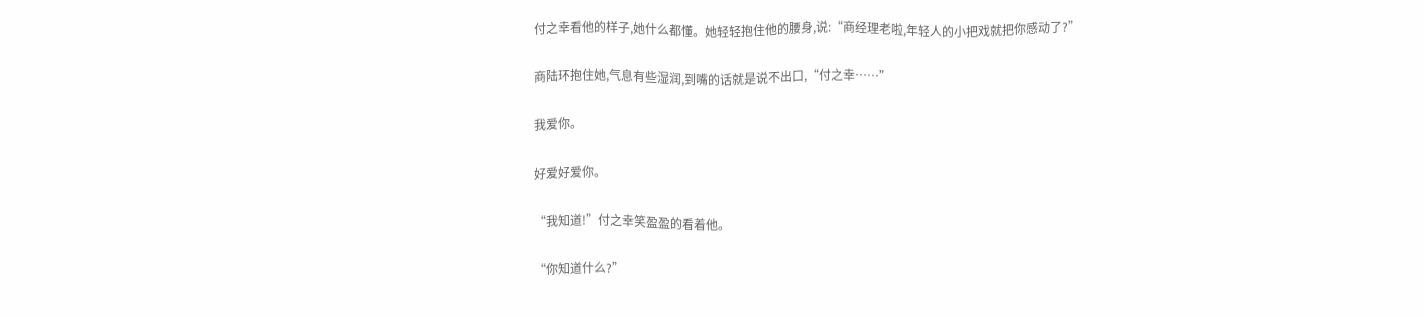付之幸看他的样子,她什么都懂。她轻轻抱住他的腰身,说:“商经理老啦,年轻人的小把戏就把你感动了?”

商陆环抱住她,气息有些湿润,到嘴的话就是说不出口,“付之幸……”

我爱你。

好爱好爱你。

“我知道!”付之幸笑盈盈的看着他。

“你知道什么?”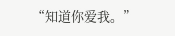“知道你爱我。”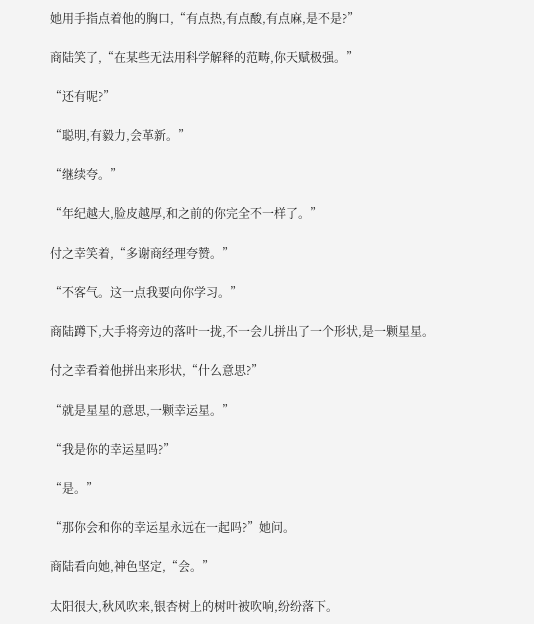她用手指点着他的胸口,“有点热,有点酸,有点麻,是不是?”

商陆笑了,“在某些无法用科学解释的范畴,你天赋极强。”

“还有呢?”

“聪明,有毅力,会革新。”

“继续夸。”

“年纪越大,脸皮越厚,和之前的你完全不一样了。”

付之幸笑着,“多谢商经理夸赞。”

“不客气。这一点我要向你学习。”

商陆蹲下,大手将旁边的落叶一拢,不一会儿拼出了一个形状,是一颗星星。

付之幸看着他拼出来形状,“什么意思?”

“就是星星的意思,一颗幸运星。”

“我是你的幸运星吗?”

“是。”

“那你会和你的幸运星永远在一起吗?”她问。

商陆看向她,神色坚定,“会。”

太阳很大,秋风吹来,银杏树上的树叶被吹响,纷纷落下。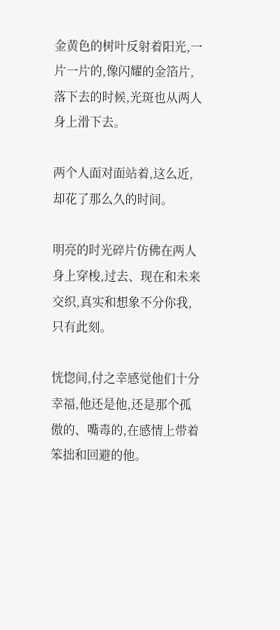金黄色的树叶反射着阳光,一片一片的,像闪耀的金箔片,落下去的时候,光斑也从两人身上滑下去。

两个人面对面站着,这么近,却花了那么久的时间。

明亮的时光碎片仿佛在两人身上穿梭,过去、现在和未来交织,真实和想象不分你我,只有此刻。

恍惚间,付之幸感觉他们十分幸福,他还是他,还是那个孤傲的、嘴毒的,在感情上带着笨拙和回避的他。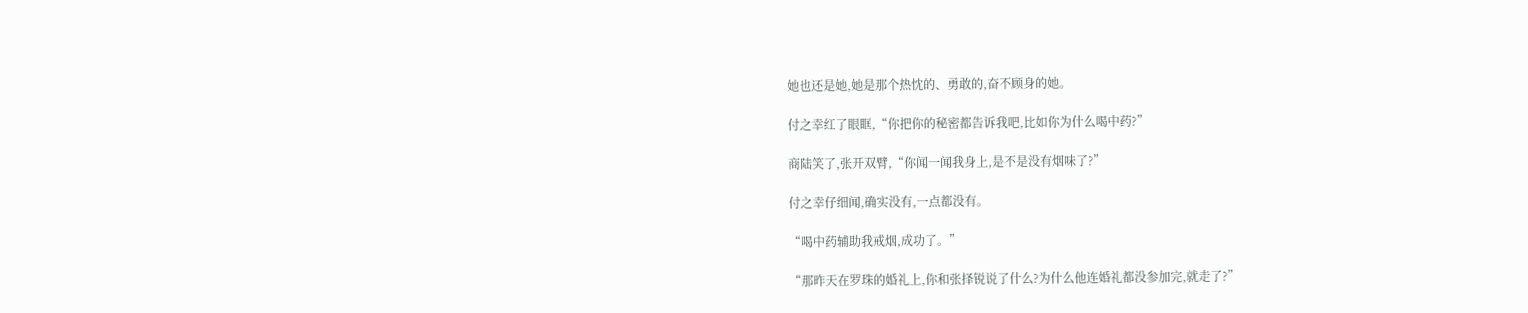她也还是她,她是那个热忱的、勇敢的,奋不顾身的她。

付之幸红了眼眶,“你把你的秘密都告诉我吧,比如你为什么喝中药?”

商陆笑了,张开双臂,“你闻一闻我身上,是不是没有烟味了?”

付之幸仔细闻,确实没有,一点都没有。

“喝中药辅助我戒烟,成功了。”

“那昨天在罗珠的婚礼上,你和张择锐说了什么?为什么他连婚礼都没参加完,就走了?”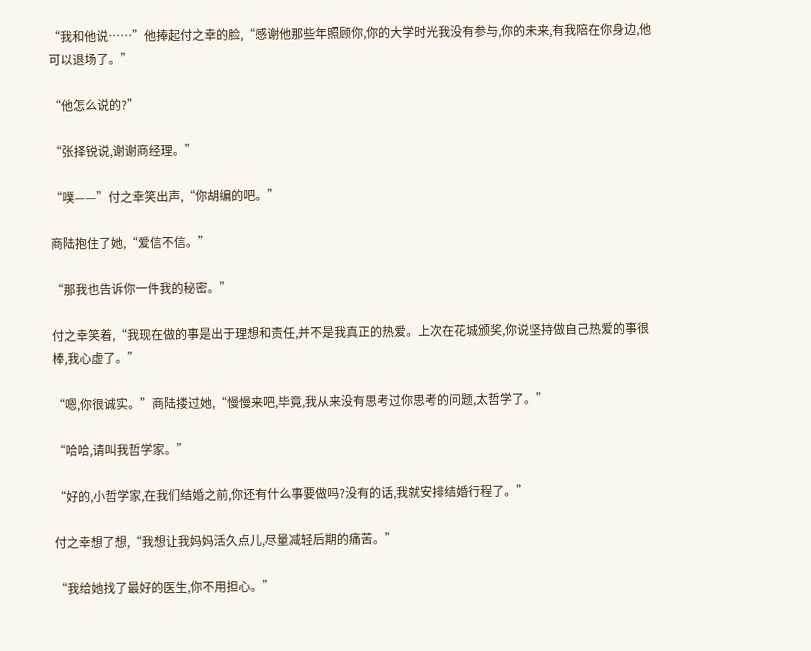“我和他说……”他捧起付之幸的脸,“感谢他那些年照顾你,你的大学时光我没有参与,你的未来,有我陪在你身边,他可以退场了。”

“他怎么说的?”

“张择锐说,谢谢商经理。”

“噗——”付之幸笑出声,“你胡编的吧。”

商陆抱住了她,“爱信不信。”

“那我也告诉你一件我的秘密。”

付之幸笑着,“我现在做的事是出于理想和责任,并不是我真正的热爱。上次在花城颁奖,你说坚持做自己热爱的事很棒,我心虚了。”

“嗯,你很诚实。”商陆搂过她,“慢慢来吧,毕竟,我从来没有思考过你思考的问题,太哲学了。”

“哈哈,请叫我哲学家。”

“好的,小哲学家,在我们结婚之前,你还有什么事要做吗?没有的话,我就安排结婚行程了。”

付之幸想了想,“我想让我妈妈活久点儿,尽量减轻后期的痛苦。”

“我给她找了最好的医生,你不用担心。”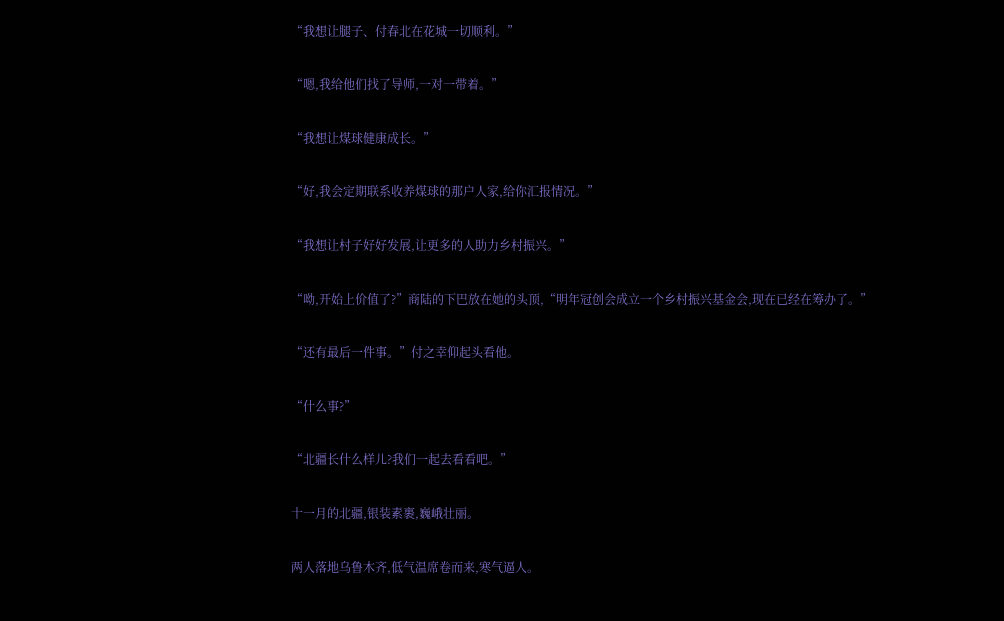“我想让腿子、付春北在花城一切顺利。”

“嗯,我给他们找了导师,一对一带着。”

“我想让煤球健康成长。”

“好,我会定期联系收养煤球的那户人家,给你汇报情况。”

“我想让村子好好发展,让更多的人助力乡村振兴。”

“呦,开始上价值了?”商陆的下巴放在她的头顶,“明年冠创会成立一个乡村振兴基金会,现在已经在筹办了。”

“还有最后一件事。”付之幸仰起头看他。

“什么事?”

“北疆长什么样儿?我们一起去看看吧。”

十一月的北疆,银装素裹,巍峨壮丽。

两人落地乌鲁木齐,低气温席卷而来,寒气逼人。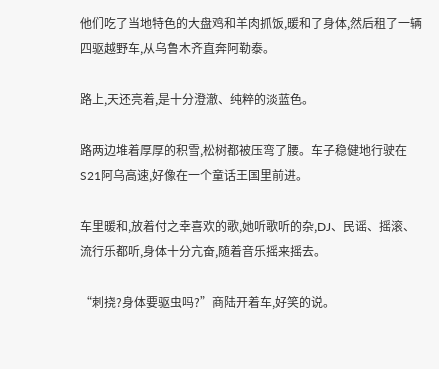他们吃了当地特色的大盘鸡和羊肉抓饭,暖和了身体,然后租了一辆四驱越野车,从乌鲁木齐直奔阿勒泰。

路上,天还亮着,是十分澄澈、纯粹的淡蓝色。

路两边堆着厚厚的积雪,松树都被压弯了腰。车子稳健地行驶在S21阿乌高速,好像在一个童话王国里前进。

车里暖和,放着付之幸喜欢的歌,她听歌听的杂,DJ、民谣、摇滚、流行乐都听,身体十分亢奋,随着音乐摇来摇去。

“刺挠?身体要驱虫吗?”商陆开着车,好笑的说。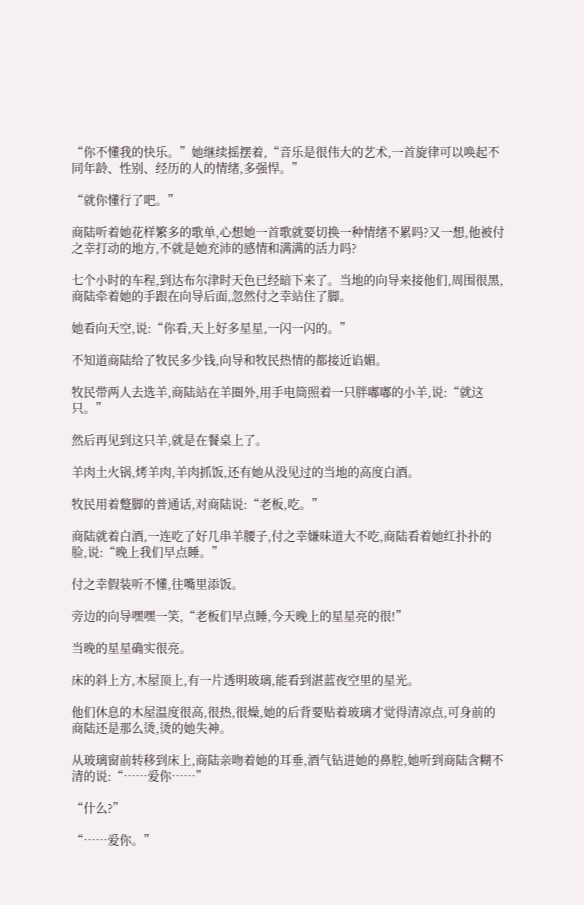“你不懂我的快乐。”她继续摇摆着,“音乐是很伟大的艺术,一首旋律可以唤起不同年龄、性别、经历的人的情绪,多强悍。”

“就你懂行了吧。”

商陆听着她花样繁多的歌单,心想她一首歌就要切换一种情绪不累吗?又一想,他被付之幸打动的地方,不就是她充沛的感情和满满的活力吗?

七个小时的车程,到达布尔津时天色已经暗下来了。当地的向导来接他们,周围很黑,商陆牵着她的手跟在向导后面,忽然付之幸站住了脚。

她看向天空,说:“你看,天上好多星星,一闪一闪的。”

不知道商陆给了牧民多少钱,向导和牧民热情的都接近谄媚。

牧民带两人去选羊,商陆站在羊圈外,用手电筒照着一只胖嘟嘟的小羊,说:“就这只。”

然后再见到这只羊,就是在餐桌上了。

羊肉土火锅,烤羊肉,羊肉抓饭,还有她从没见过的当地的高度白酒。

牧民用着蹩脚的普通话,对商陆说:“老板,吃。”

商陆就着白酒,一连吃了好几串羊腰子,付之幸嫌味道大不吃,商陆看着她红扑扑的脸,说:“晚上我们早点睡。”

付之幸假装听不懂,往嘴里添饭。

旁边的向导嘿嘿一笑,“老板们早点睡,今天晚上的星星亮的很!”

当晚的星星确实很亮。

床的斜上方,木屋顶上,有一片透明玻璃,能看到湛蓝夜空里的星光。

他们休息的木屋温度很高,很热,很燥,她的后背要贴着玻璃才觉得清凉点,可身前的商陆还是那么烫,烫的她失神。

从玻璃窗前转移到床上,商陆亲吻着她的耳垂,酒气钻进她的鼻腔,她听到商陆含糊不清的说:“……爱你……”

“什么?”

“……爱你。”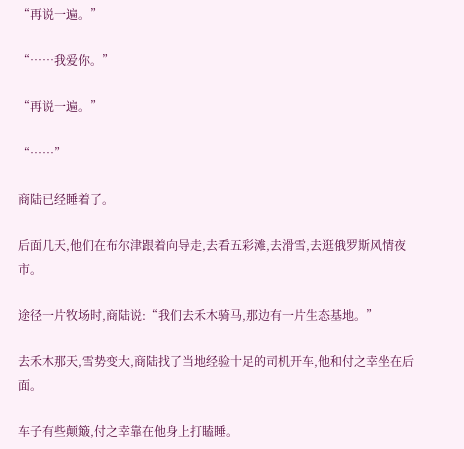“再说一遍。”

“……我爱你。”

“再说一遍。”

“……”

商陆已经睡着了。

后面几天,他们在布尔津跟着向导走,去看五彩滩,去滑雪,去逛俄罗斯风情夜市。

途径一片牧场时,商陆说:“我们去禾木骑马,那边有一片生态基地。”

去禾木那天,雪势变大,商陆找了当地经验十足的司机开车,他和付之幸坐在后面。

车子有些颠簸,付之幸靠在他身上打瞌睡。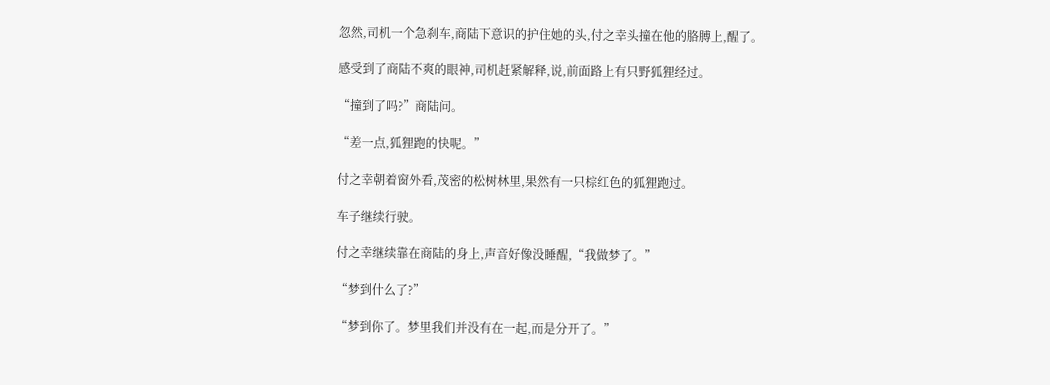忽然,司机一个急刹车,商陆下意识的护住她的头,付之幸头撞在他的胳膊上,醒了。

感受到了商陆不爽的眼神,司机赶紧解释,说,前面路上有只野狐狸经过。

“撞到了吗?”商陆问。

“差一点,狐狸跑的快呢。”

付之幸朝着窗外看,茂密的松树林里,果然有一只棕红色的狐狸跑过。

车子继续行驶。

付之幸继续靠在商陆的身上,声音好像没睡醒,“我做梦了。”

“梦到什么了?”

“梦到你了。梦里我们并没有在一起,而是分开了。”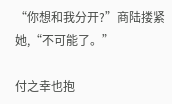“你想和我分开?”商陆搂紧她,“不可能了。”

付之幸也抱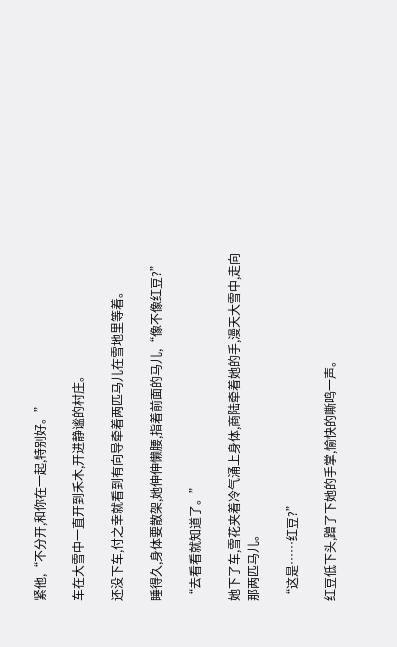紧他,“不分开,和你在一起,特别好。”

车在大雪中一直开到禾木,开进静谧的村庄。

还没下车,付之幸就看到有向导牵着两匹马儿在雪地里等着。

睡得久,身体要散架,她伸伸懒腰,指着前面的马儿,“像不像红豆?”

“去看看就知道了。”

她下了车,雪花夹着冷气涌上身体,商陆牵着她的手,漫天大雪中,走向那两匹马儿。

“这是……红豆?”

红豆低下头,蹭了下她的手掌,愉快的嘶鸣一声。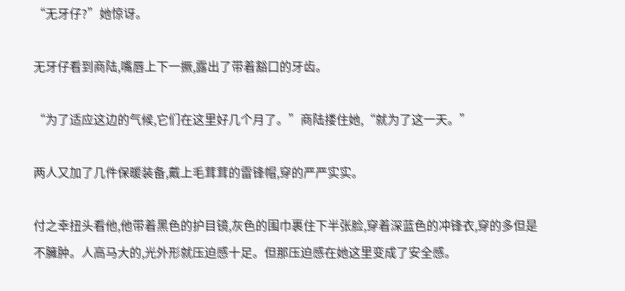“无牙仔?”她惊讶。

无牙仔看到商陆,嘴唇上下一撅,露出了带着豁口的牙齿。

“为了适应这边的气候,它们在这里好几个月了。”商陆搂住她,“就为了这一天。”

两人又加了几件保暖装备,戴上毛茸茸的雷锋帽,穿的严严实实。

付之幸扭头看他,他带着黑色的护目镜,灰色的围巾裹住下半张脸,穿着深蓝色的冲锋衣,穿的多但是不臃肿。人高马大的,光外形就压迫感十足。但那压迫感在她这里变成了安全感。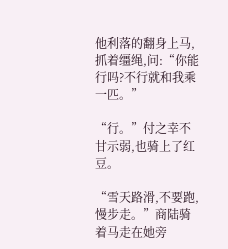他利落的翻身上马,抓着缰绳,问:“你能行吗?不行就和我乘一匹。”

“行。”付之幸不甘示弱,也骑上了红豆。

“雪天路滑,不要跑,慢步走。”商陆骑着马走在她旁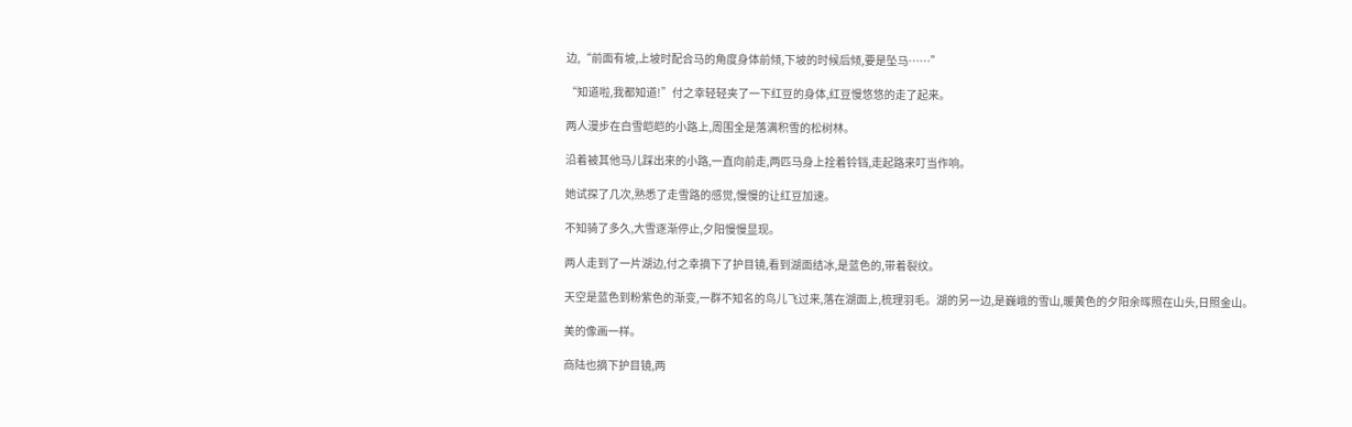边,“前面有坡,上坡时配合马的角度身体前倾,下坡的时候后倾,要是坠马……”

“知道啦,我都知道!”付之幸轻轻夹了一下红豆的身体,红豆慢悠悠的走了起来。

两人漫步在白雪皑皑的小路上,周围全是落满积雪的松树林。

沿着被其他马儿踩出来的小路,一直向前走,两匹马身上拴着铃铛,走起路来叮当作响。

她试探了几次,熟悉了走雪路的感觉,慢慢的让红豆加速。

不知骑了多久,大雪逐渐停止,夕阳慢慢显现。

两人走到了一片湖边,付之幸摘下了护目镜,看到湖面结冰,是蓝色的,带着裂纹。

天空是蓝色到粉紫色的渐变,一群不知名的鸟儿飞过来,落在湖面上,梳理羽毛。湖的另一边,是巍峨的雪山,暖黄色的夕阳余晖照在山头,日照金山。

美的像画一样。

商陆也摘下护目镜,两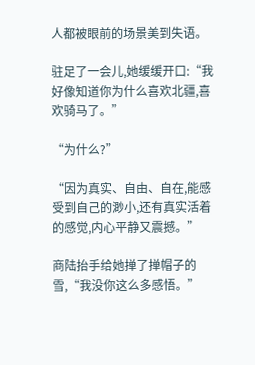人都被眼前的场景美到失语。

驻足了一会儿,她缓缓开口:“我好像知道你为什么喜欢北疆,喜欢骑马了。”

“为什么?”

“因为真实、自由、自在,能感受到自己的渺小,还有真实活着的感觉,内心平静又震撼。”

商陆抬手给她掸了掸帽子的雪,“我没你这么多感悟。”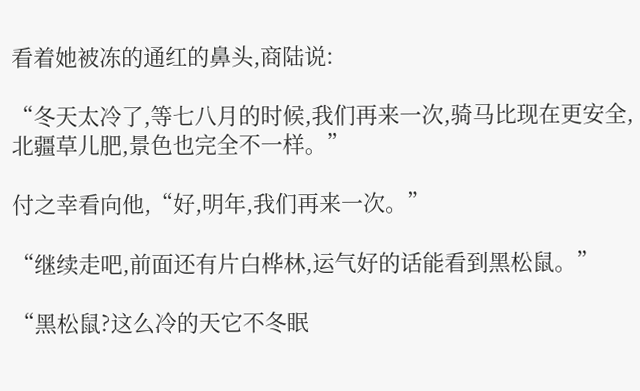看着她被冻的通红的鼻头,商陆说:

“冬天太冷了,等七八月的时候,我们再来一次,骑马比现在更安全,北疆草儿肥,景色也完全不一样。”

付之幸看向他,“好,明年,我们再来一次。”

“继续走吧,前面还有片白桦林,运气好的话能看到黑松鼠。”

“黑松鼠?这么冷的天它不冬眠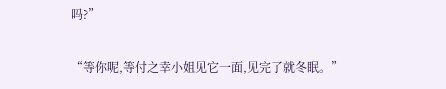吗?”

“等你呢,等付之幸小姐见它一面,见完了就冬眠。”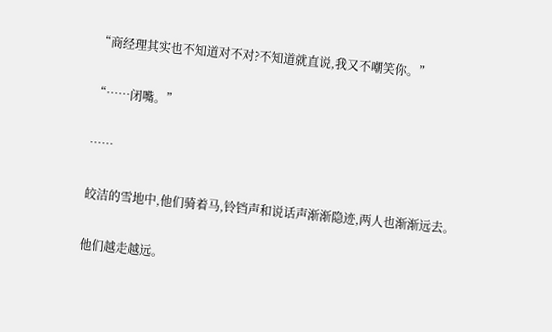“商经理其实也不知道对不对?不知道就直说,我又不嘲笑你。”

“……闭嘴。”

……

皎洁的雪地中,他们骑着马,铃铛声和说话声渐渐隐迹,两人也渐渐远去。

他们越走越远。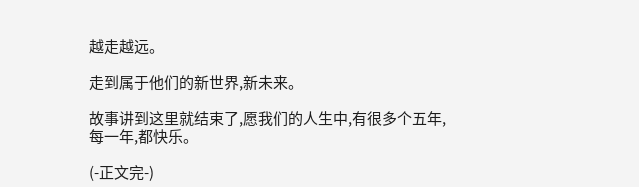越走越远。

走到属于他们的新世界,新未来。

故事讲到这里就结束了,愿我们的人生中,有很多个五年,每一年,都快乐。

(-正文完-)